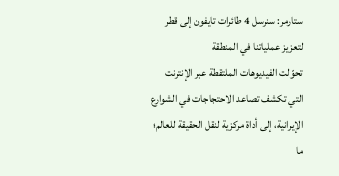ستارمر: سنرسل 4 طائرات تايفون إلى قطر لتعزيز عملياتنا في المنطقة
تحوّلت الفيديوهات الملتقطة عبر الإنترنت التي تكشف تصاعد الاحتجاجات في الشوارع الإيرانية، إلى أداة مركزية لنقل الحقيقة للعالم؛ ما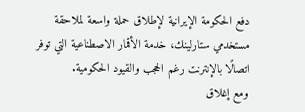دفع الحكومة الإيرانية لإطلاق حملة واسعة لملاحقة مستخدمي ستارلينك، خدمة الأقمار الاصطناعية التي توفر اتصالًا بالإنترنت رغم الحجب والقيود الحكومية.
ومع إغلاق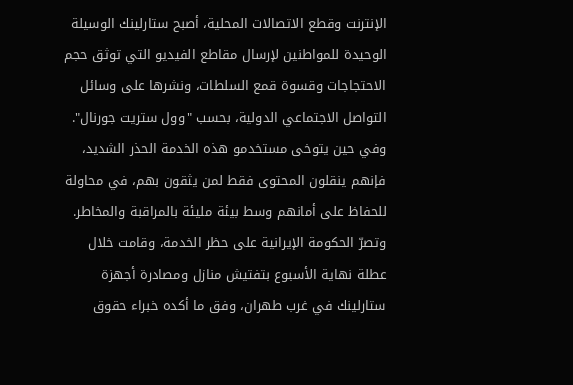الإنترنت وقطع الاتصالات المحلية، أصبح ستارلينك الوسيلة الوحيدة للمواطنين لإرسال مقاطع الفيديو التي توثق حجم الاحتجاجات وقسوة قمع السلطات، ونشرها على وسائل التواصل الاجتماعي الدولية، بحسب "وول ستريت جورنال".
وفي حين يتوخى مستخدمو هذه الخدمة الحذر الشديد، فإنهم ينقلون المحتوى فقط لمن يثقون بهم، في محاولة للحفاظ على أمانهم وسط بيئة مليئة بالمراقبة والمخاطر.
وتصرّ الحكومة الإيرانية على حظر الخدمة، وقامت خلال عطلة نهاية الأسبوع بتفتيش منازل ومصادرة أجهزة ستارلينك في غرب طهران، وفق ما أكده خبراء حقوق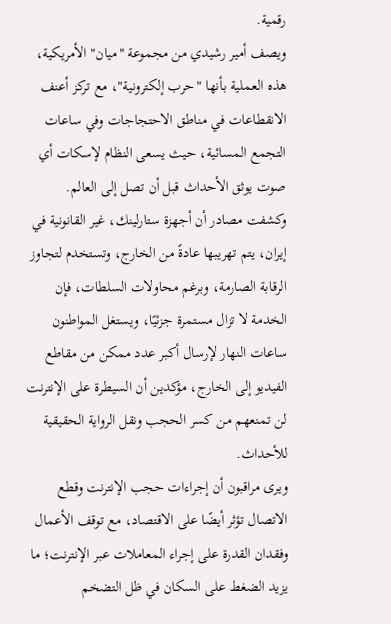رقمية.
ويصف أمير رشيدي من مجموعة "ميان" الأمريكية، هذه العملية بأنها "حرب إلكترونية"، مع تركز أعنف الانقطاعات في مناطق الاحتجاجات وفي ساعات التجمع المسائية، حيث يسعى النظام لإسكات أي صوت يوثق الأحداث قبل أن تصل إلى العالم.
وكشفت مصادر أن أجهزة ستارلينك، غير القانونية في إيران، يتم تهريبها عادةً من الخارج، وتستخدم لتجاوز الرقابة الصارمة، وبرغم محاولات السلطات، فإن الخدمة لا تزال مستمرة جزئيًا، ويستغل المواطنون ساعات النهار لإرسال أكبر عدد ممكن من مقاطع الفيديو إلى الخارج، مؤكدين أن السيطرة على الإنترنت لن تمنعهم من كسر الحجب ونقل الرواية الحقيقية للأحداث.
ويرى مراقبون أن إجراءات حجب الإنترنت وقطع الاتصال تؤثر أيضًا على الاقتصاد، مع توقف الأعمال وفقدان القدرة على إجراء المعاملات عبر الإنترنت؛ ما يزيد الضغط على السكان في ظل التضخم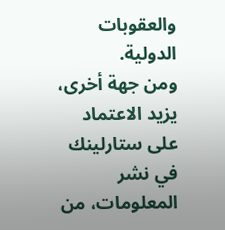والعقوبات الدولية.
ومن جهة أخرى، يزيد الاعتماد على ستارلينك في نشر المعلومات، من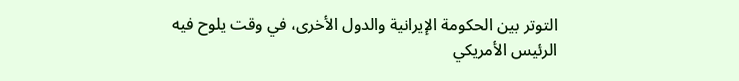التوتر بين الحكومة الإيرانية والدول الأخرى، في وقت يلوح فيه الرئيس الأمريكي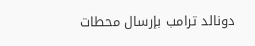دونالد ترامب بإرسال محطات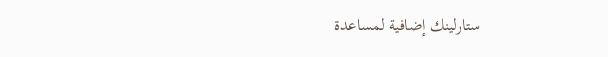ستارلينك إضافية لمساعدة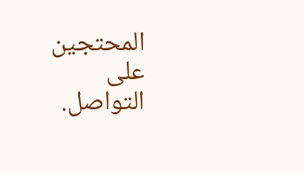المحتجين على التواصل.